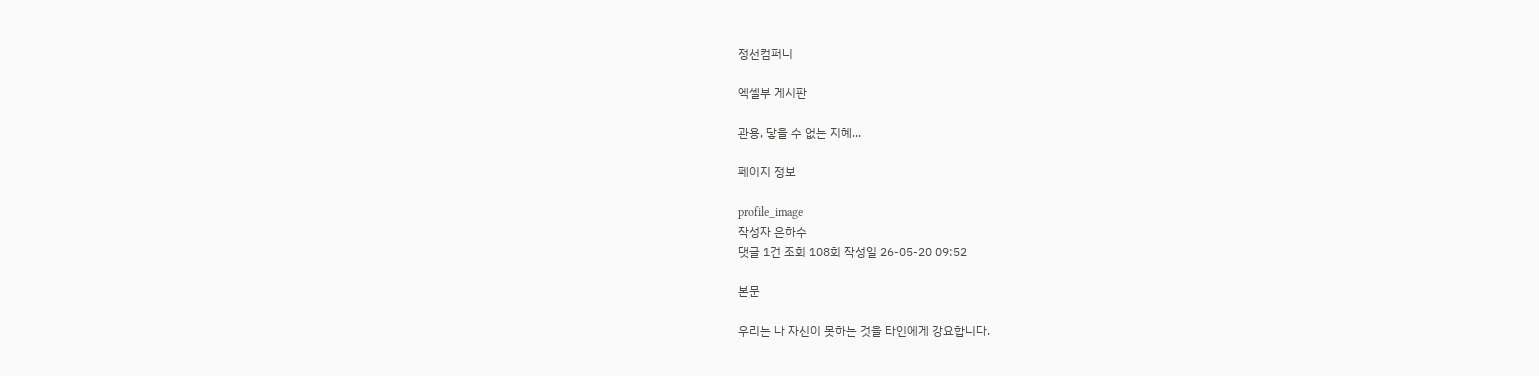정선컴퍼니

엑셀부 게시판

관용, 닿을 수 없는 지혜...

페이지 정보

profile_image
작성자 은하수
댓글 1건 조회 108회 작성일 26-05-20 09:52

본문

우리는 나 자신이 못하는 것을 타인에게 강요합니다.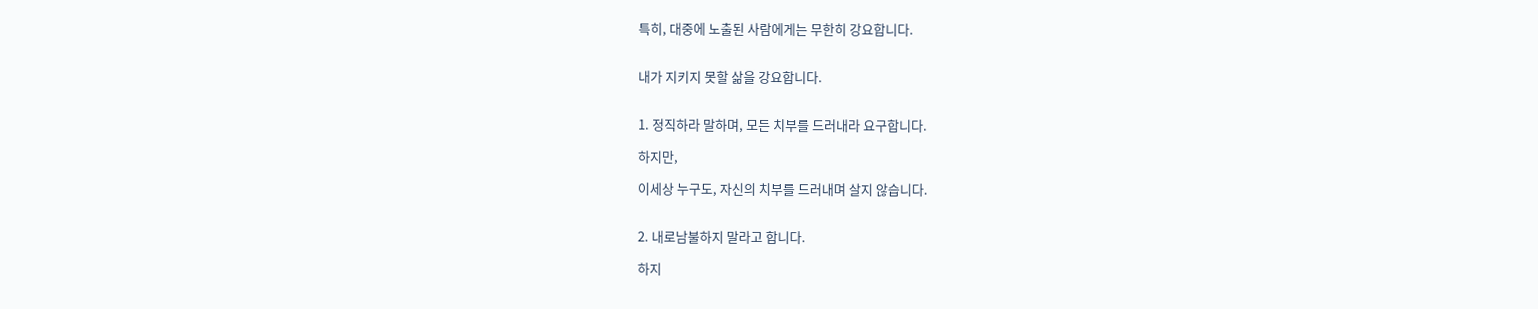특히, 대중에 노출된 사람에게는 무한히 강요합니다.


내가 지키지 못할 삶을 강요합니다.


1. 정직하라 말하며, 모든 치부를 드러내라 요구합니다.

하지만,

이세상 누구도, 자신의 치부를 드러내며 살지 않습니다.


2. 내로남불하지 말라고 합니다.

하지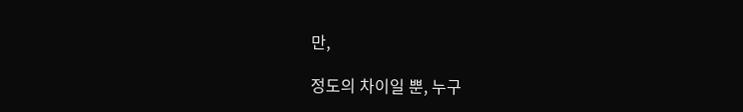만,

정도의 차이일 뿐, 누구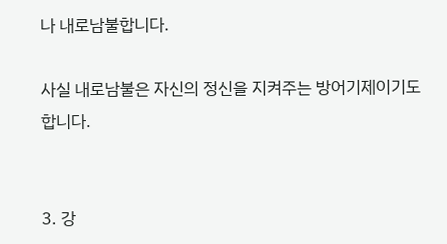나 내로남불합니다.

사실 내로남불은 자신의 정신을 지켜주는 방어기제이기도 합니다.


3. 강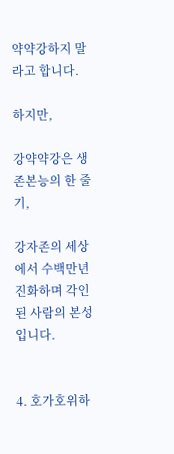약약강하지 말라고 합니다.

하지만,

강약약강은 생존본능의 한 줄기,

강자존의 세상에서 수백만년 진화하며 각인된 사람의 본성입니다.


4. 호가호위하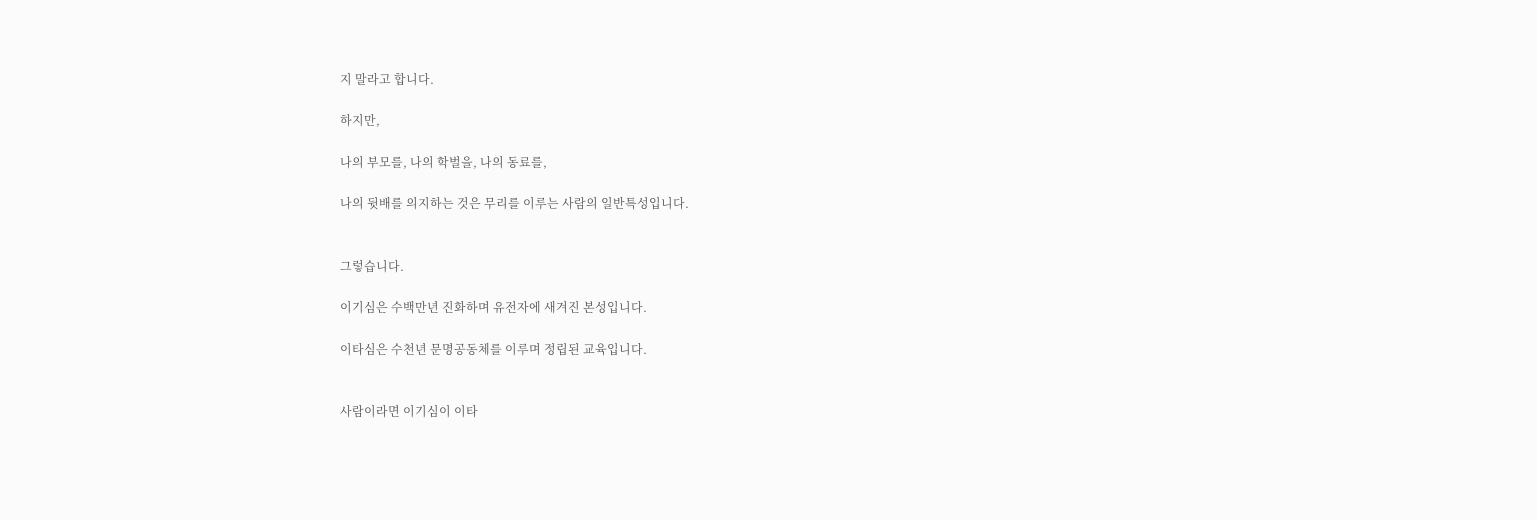지 말라고 합니다.

하지만,

나의 부모를, 나의 학벌을, 나의 동료를,

나의 뒷배를 의지하는 것은 무리를 이루는 사람의 일반특성입니다.


그렇습니다.

이기심은 수백만년 진화하며 유전자에 새겨진 본성입니다.

이타심은 수천년 문명공동체를 이루며 정립된 교육입니다.


사람이라면 이기심이 이타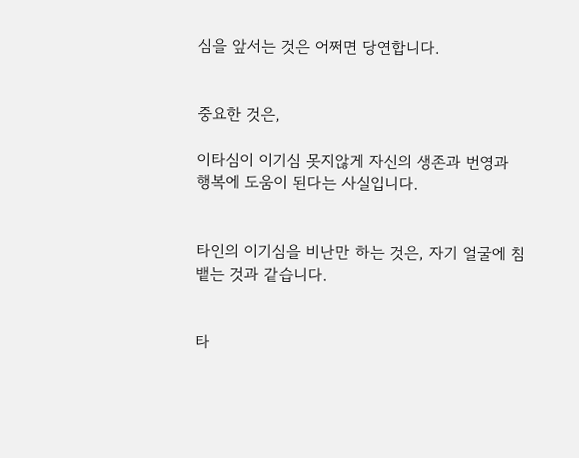심을 앞서는 것은 어쩌면 당연합니다.


중요한 것은,

이타심이 이기심 못지않게 자신의 생존과 번영과 행복에 도움이 된다는 사실입니다.


타인의 이기심을 비난만 하는 것은, 자기 얼굴에 침 뱉는 것과 같습니다.


타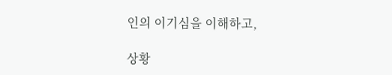인의 이기심을 이해하고,

상황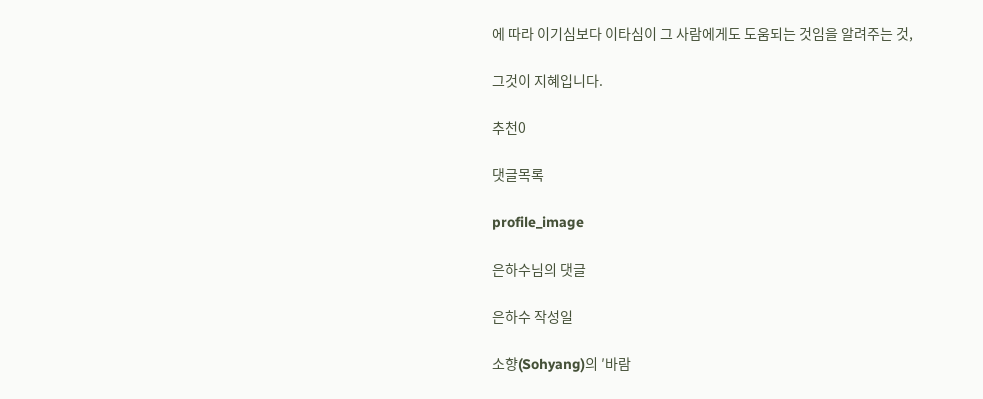에 따라 이기심보다 이타심이 그 사람에게도 도움되는 것임을 알려주는 것,

그것이 지혜입니다.

추천0

댓글목록

profile_image

은하수님의 댓글

은하수 작성일

소향(Sohyang)의 ′바람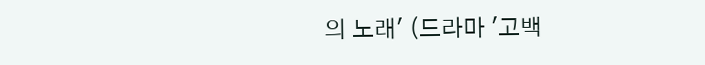의 노래′ (드라마 ′고백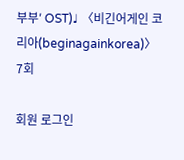부부′ OST)♩ 〈비긴어게인 코리아(beginagainkorea)〉 7회

회원 로그인